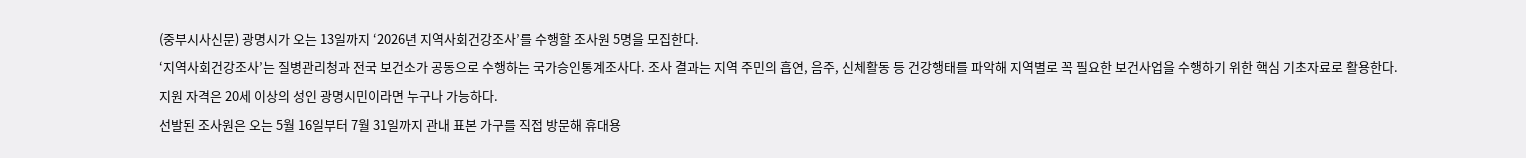(중부시사신문) 광명시가 오는 13일까지 ‘2026년 지역사회건강조사’를 수행할 조사원 5명을 모집한다.
‘지역사회건강조사’는 질병관리청과 전국 보건소가 공동으로 수행하는 국가승인통계조사다. 조사 결과는 지역 주민의 흡연, 음주, 신체활동 등 건강행태를 파악해 지역별로 꼭 필요한 보건사업을 수행하기 위한 핵심 기초자료로 활용한다.
지원 자격은 20세 이상의 성인 광명시민이라면 누구나 가능하다.
선발된 조사원은 오는 5월 16일부터 7월 31일까지 관내 표본 가구를 직접 방문해 휴대용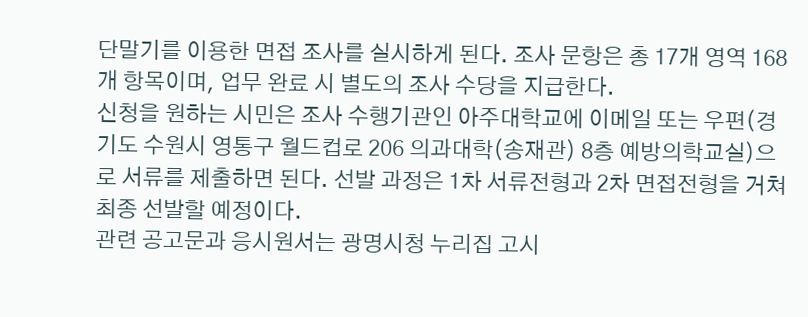단말기를 이용한 면접 조사를 실시하게 된다. 조사 문항은 총 17개 영역 168개 항목이며, 업무 완료 시 별도의 조사 수당을 지급한다.
신청을 원하는 시민은 조사 수행기관인 아주대학교에 이메일 또는 우편(경기도 수원시 영통구 월드컵로 206 의과대학(송재관) 8층 예방의학교실)으로 서류를 제출하면 된다. 선발 과정은 1차 서류전형과 2차 면접전형을 거쳐 최종 선발할 예정이다.
관련 공고문과 응시원서는 광명시청 누리집 고시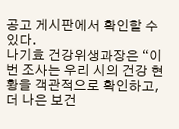공고 게시판에서 확인할 수 있다.
나기효 건강위생과장은 “이번 조사는 우리 시의 건강 현황을 객관적으로 확인하고, 더 나은 보건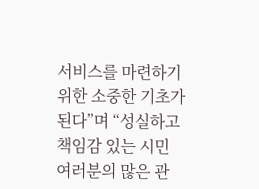서비스를 마련하기 위한 소중한 기초가 된다”며 “성실하고 책임감 있는 시민 여러분의 많은 관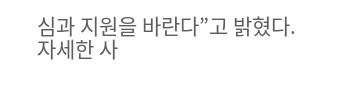심과 지원을 바란다”고 밝혔다.
자세한 사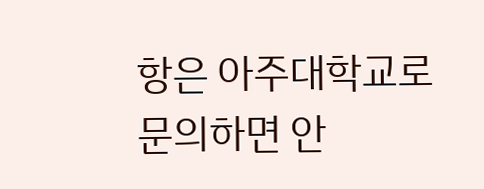항은 아주대학교로 문의하면 안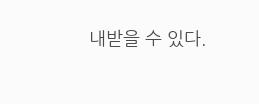내받을 수 있다.